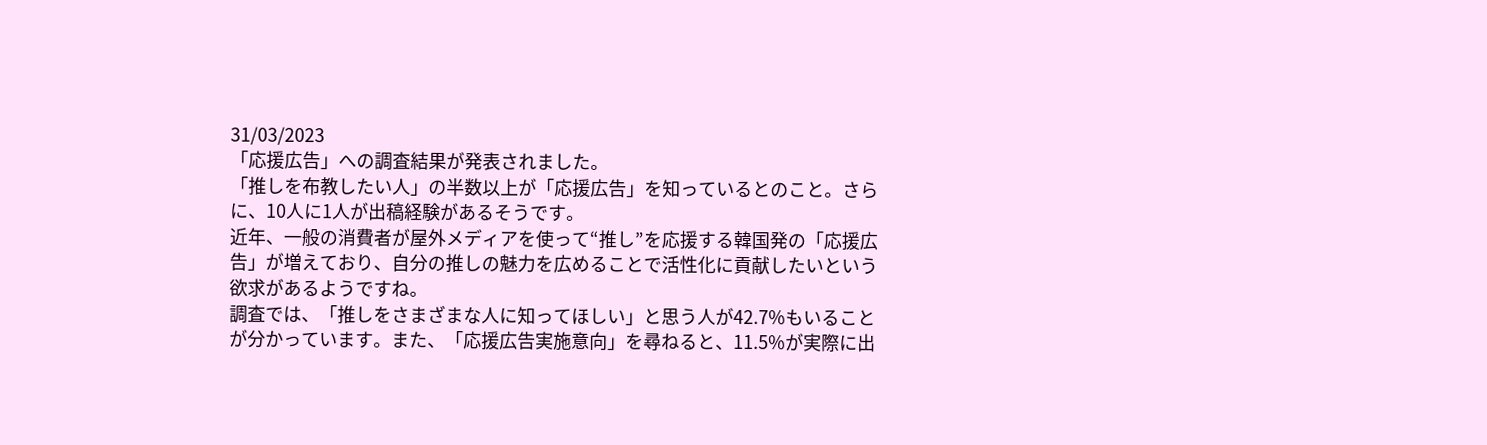31/03/2023
「応援広告」への調査結果が発表されました。
「推しを布教したい人」の半数以上が「応援広告」を知っているとのこと。さらに、10人に1人が出稿経験があるそうです。
近年、一般の消費者が屋外メディアを使って“推し”を応援する韓国発の「応援広告」が増えており、自分の推しの魅力を広めることで活性化に貢献したいという欲求があるようですね。
調査では、「推しをさまざまな人に知ってほしい」と思う人が42.7%もいることが分かっています。また、「応援広告実施意向」を尋ねると、11.5%が実際に出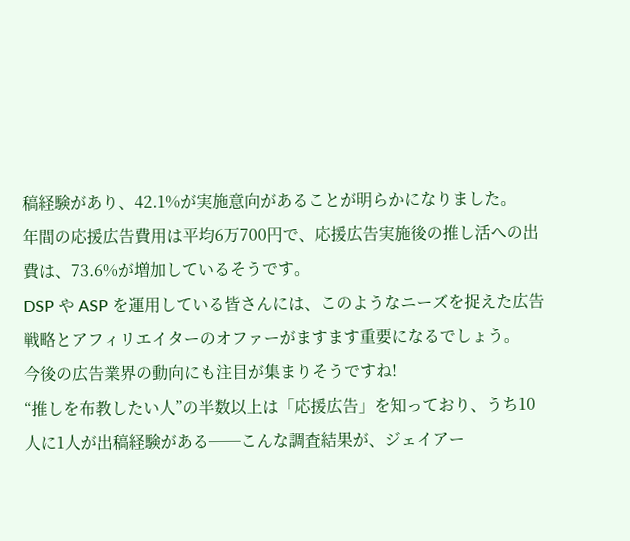稿経験があり、42.1%が実施意向があることが明らかになりました。
年間の応援広告費用は平均6万700円で、応援広告実施後の推し活への出費は、73.6%が増加しているそうです。
DSP や ASP を運用している皆さんには、このようなニーズを捉えた広告戦略とアフィリエイターのオファーがますます重要になるでしょう。
今後の広告業界の動向にも注目が集まりそうですね!
“推しを布教したい人”の半数以上は「応援広告」を知っており、うち10人に1人が出稿経験がある──こんな調査結果が、ジェイアー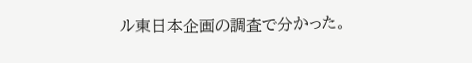ル東日本企画の調査で分かった。